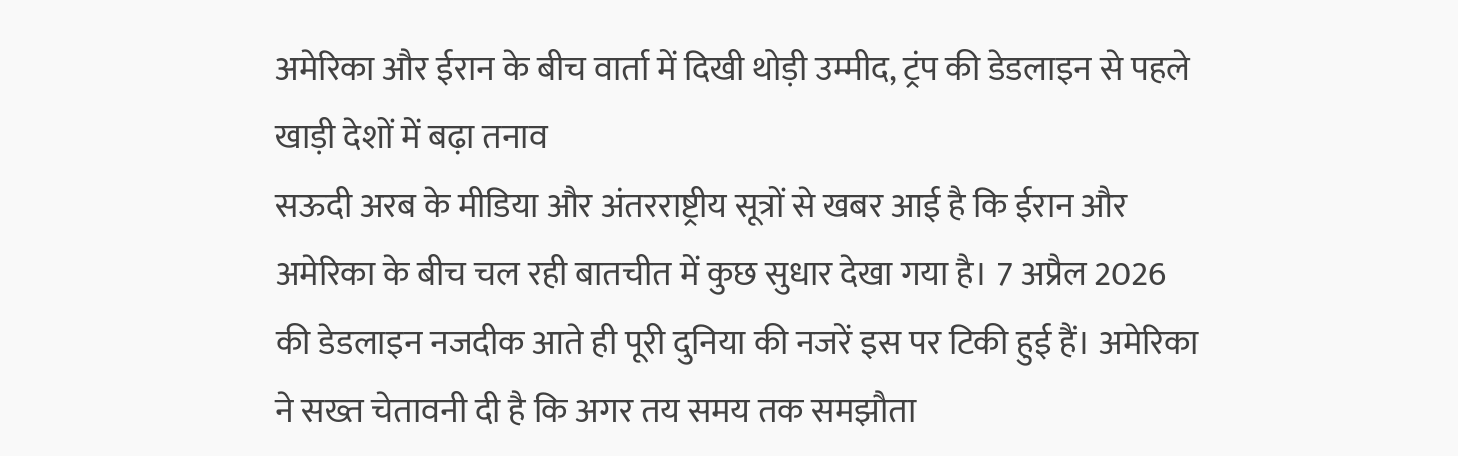अमेरिका और ईरान के बीच वार्ता में दिखी थोड़ी उम्मीद, ट्रंप की डेडलाइन से पहले खाड़ी देशों में बढ़ा तनाव
सऊदी अरब के मीडिया और अंतरराष्ट्रीय सूत्रों से खबर आई है कि ईरान और अमेरिका के बीच चल रही बातचीत में कुछ सुधार देखा गया है। 7 अप्रैल 2026 की डेडलाइन नजदीक आते ही पूरी दुनिया की नजरें इस पर टिकी हुई हैं। अमेरिका ने सख्त चेतावनी दी है कि अगर तय समय तक समझौता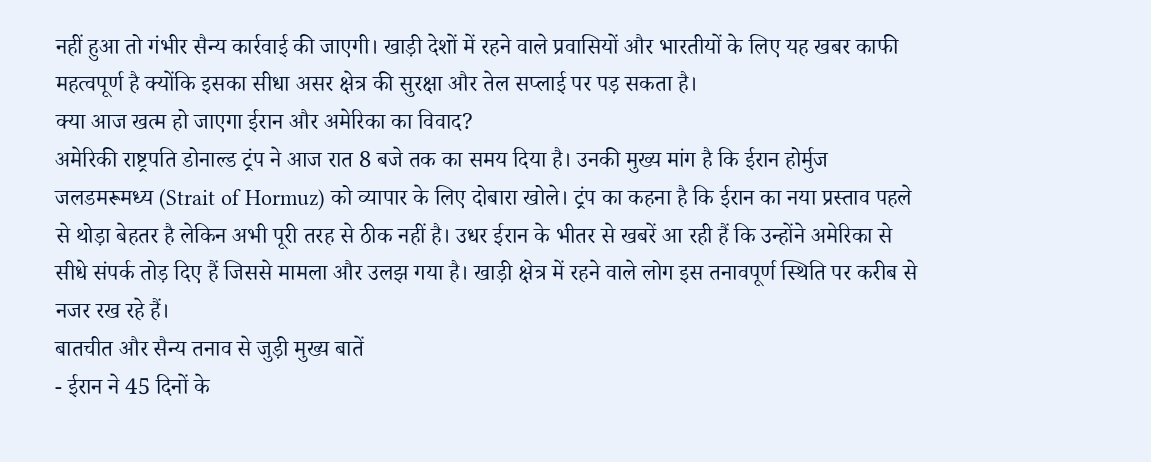नहीं हुआ तो गंभीर सैन्य कार्रवाई की जाएगी। खाड़ी देशों में रहने वाले प्रवासियों और भारतीयों के लिए यह खबर काफी महत्वपूर्ण है क्योंकि इसका सीधा असर क्षेत्र की सुरक्षा और तेल सप्लाई पर पड़ सकता है।
क्या आज खत्म हो जाएगा ईरान और अमेरिका का विवाद?
अमेरिकी राष्ट्रपति डोनाल्ड ट्रंप ने आज रात 8 बजे तक का समय दिया है। उनकी मुख्य मांग है कि ईरान होर्मुज जलडमरूमध्य (Strait of Hormuz) को व्यापार के लिए दोबारा खोले। ट्रंप का कहना है कि ईरान का नया प्रस्ताव पहले से थोड़ा बेहतर है लेकिन अभी पूरी तरह से ठीक नहीं है। उधर ईरान के भीतर से खबरें आ रही हैं कि उन्होंने अमेरिका से सीधे संपर्क तोड़ दिए हैं जिससे मामला और उलझ गया है। खाड़ी क्षेत्र में रहने वाले लोग इस तनावपूर्ण स्थिति पर करीब से नजर रख रहे हैं।
बातचीत और सैन्य तनाव से जुड़ी मुख्य बातें
- ईरान ने 45 दिनों के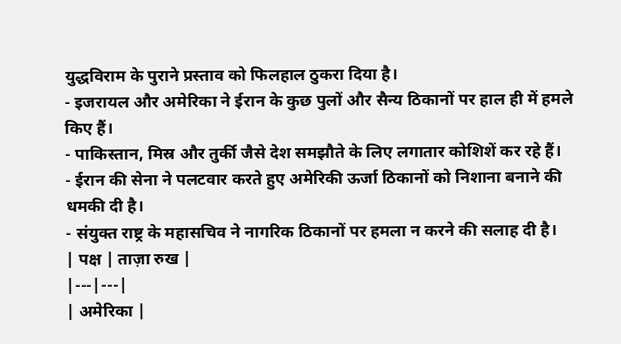युद्धविराम के पुराने प्रस्ताव को फिलहाल ठुकरा दिया है।
- इजरायल और अमेरिका ने ईरान के कुछ पुलों और सैन्य ठिकानों पर हाल ही में हमले किए हैं।
- पाकिस्तान, मिस्र और तुर्की जैसे देश समझौते के लिए लगातार कोशिशें कर रहे हैं।
- ईरान की सेना ने पलटवार करते हुए अमेरिकी ऊर्जा ठिकानों को निशाना बनाने की धमकी दी है।
- संयुक्त राष्ट्र के महासचिव ने नागरिक ठिकानों पर हमला न करने की सलाह दी है।
| पक्ष | ताज़ा रुख |
|---|---|
| अमेरिका |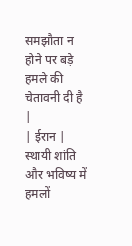समझौता न होने पर बड़े हमले की चेतावनी दी है |
| ईरान | स्थायी शांति और भविष्य में हमलों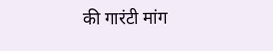की गारंटी मांग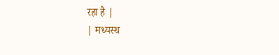रहा है |
| मध्यस्थ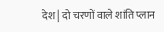देश | दो चरणों वाले शांति प्लान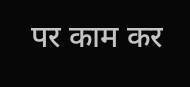पर काम कर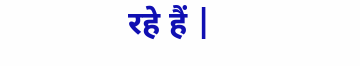रहे हैं |